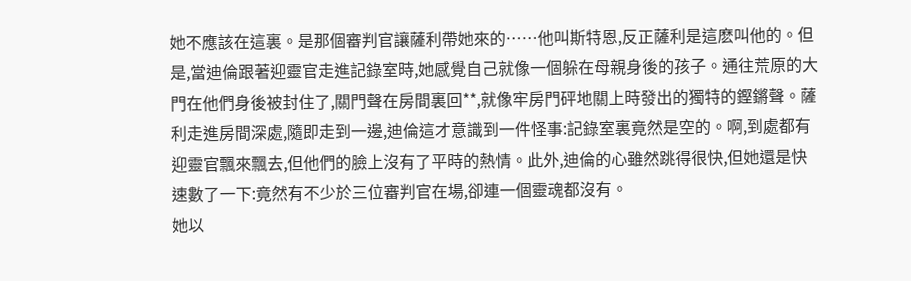她不應該在這裏。是那個審判官讓薩利帶她來的……他叫斯特恩,反正薩利是這麽叫他的。但是,當迪倫跟著迎靈官走進記錄室時,她感覺自己就像一個躲在母親身後的孩子。通往荒原的大門在他們身後被封住了,關門聲在房間裏回**,就像牢房門砰地關上時發出的獨特的鏗鏘聲。薩利走進房間深處,隨即走到一邊,迪倫這才意識到一件怪事:記錄室裏竟然是空的。啊,到處都有迎靈官飄來飄去,但他們的臉上沒有了平時的熱情。此外,迪倫的心雖然跳得很快,但她還是快速數了一下:竟然有不少於三位審判官在場,卻連一個靈魂都沒有。
她以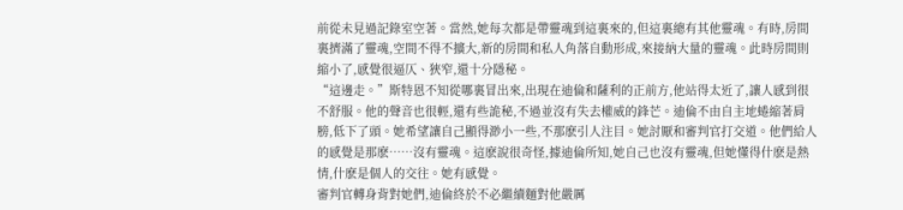前從未見過記錄室空著。當然,她每次都是帶靈魂到這裏來的,但這裏總有其他靈魂。有時,房間裏擠滿了靈魂,空間不得不擴大,新的房間和私人角落自動形成,來接納大量的靈魂。此時房間則縮小了,感覺很逼仄、狹窄,還十分隱秘。
“這邊走。”斯特恩不知從哪裏冒出來,出現在迪倫和薩利的正前方,他站得太近了,讓人感到很不舒服。他的聲音也很輕,還有些詭秘,不過並沒有失去權威的鋒芒。迪倫不由自主地蜷縮著肩膀,低下了頭。她希望讓自己顯得渺小一些,不那麽引人注目。她討厭和審判官打交道。他們給人的感覺是那麽……沒有靈魂。這麽說很奇怪,據迪倫所知,她自己也沒有靈魂,但她懂得什麽是熱情,什麽是個人的交往。她有感覺。
審判官轉身背對她們,迪倫終於不必繼續麵對他嚴厲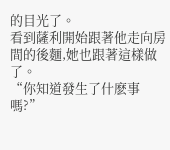的目光了。
看到薩利開始跟著他走向房間的後麵,她也跟著這樣做了。
“你知道發生了什麽事嗎?”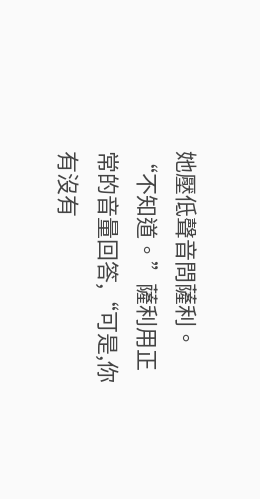她壓低聲音問薩利。
“不知道。”薩利用正常的音量回答,“可是,你有沒有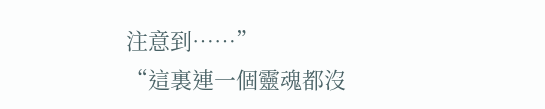注意到……”
“這裏連一個靈魂都沒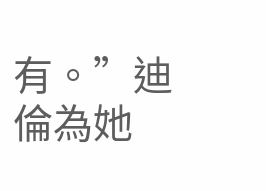有。”迪倫為她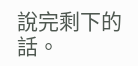說完剩下的話。